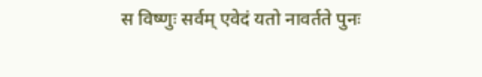स विष्णुः सर्वम् एवेदं यतो नावर्तते पुनः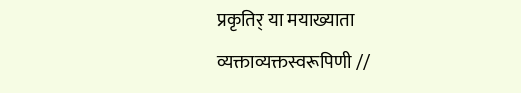प्रकृतिर् या मयाख्याता व्यक्ताव्यक्तस्वरूपिणी //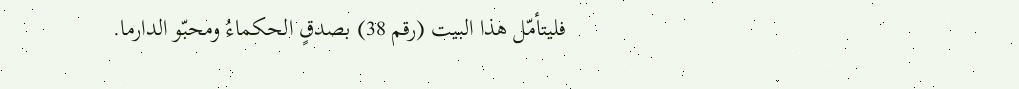فليتأمّل هذا البيت (رقم 38) بصدقٍ الحكماءُ ومحبّو الدارما.